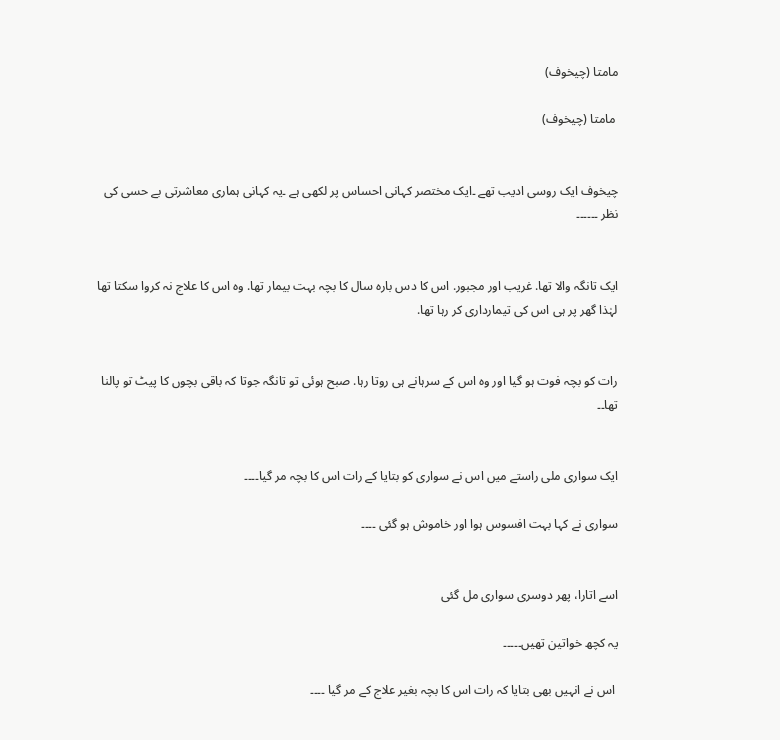مامتا (چیخوف)

 مامتا (چیخوف)


چیخوف ایک روسی ادیب تھے ۔ایک مختصر کہانی احساس پر لکھی ہے ۔یہ کہانی ہماری معاشرتی بے حسی کی نظر ۔۔۔۔۔۔


ایک تانگہ والا تھا. غریب اور مجبور. اس کا دس بارہ سال کا بچہ بہت بیمار تھا. وہ اس کا علاج نہ کروا سکتا تھا لہٰذا گھر پر ہی اس کی تیمارداری کر رہا تھا.


رات کو بچہ فوت ہو گیا اور وہ اس کے سرہانے ہی روتا رہا. صبح ہوئی تو تانگہ جوتا کہ باقی بچوں کا پیٹ تو پالنا تھا۔۔


ایک سواری ملی راستے میں اس نے سواری کو بتایا کے رات اس کا بچہ مر گیا۔۔۔۔

سواری نے کہا بہت افسوس ہوا اور خاموش ہو گئی ۔۔۔۔


اسے اتارا، پھر دوسری سواری مل گئی

یہ کچھ خواتین تھیں۔۔۔۔۔

 اس نے انہیں بھی بتایا کہ رات اس کا بچہ بغیر علاج کے مر گیا ۔۔۔۔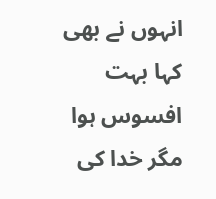انہوں نے بھی کہا بہت افسوس ہوا مگر خدا کی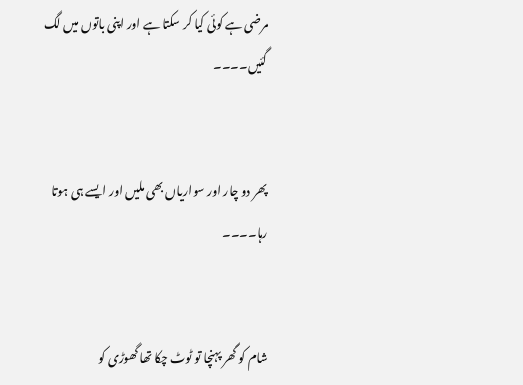مرضی ہے کوئی کیا کر سکتا ہے اور اپنی باتوں میں لگ گئیں۔۔۔۔


پھر دو چار اور سواریاں بھی ملیں اور ایسے ہی ہوتا رہا۔۔۔۔


شام کو گھر پہنچا تو ٹوٹ چکا تھا گھوڑی کو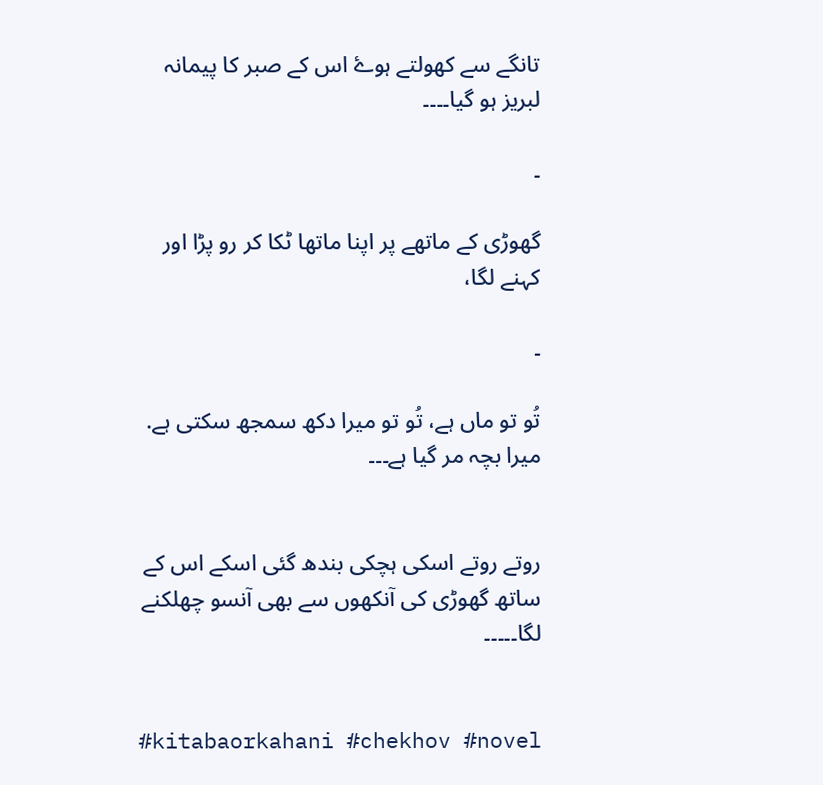تانگے سے کھولتے ہوۓ اس کے صبر کا پیمانہ لبریز ہو گیا۔۔۔۔

۔

گھوڑی کے ماتھے پر اپنا ماتھا ٹکا کر رو پڑا اور کہنے لگا،

۔

تُو تو ماں ہے، تُو تو میرا دکھ سمجھ سکتی ہے. میرا بچہ مر گیا ہے۔۔۔


روتے روتے اسکی ہچکی بندھ گئی اسکے اس کے ساتھ گھوڑی کی آنکھوں سے بھی آنسو چھلکنے لگا۔۔۔۔۔


#kitabaorkahani #chekhov #novel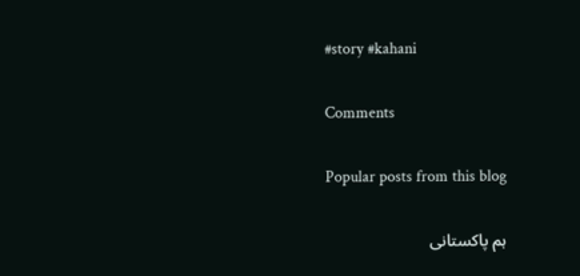#story #kahani

Comments

Popular posts from this blog

ہم پاکستانی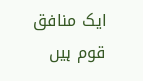ایک منافق قوم ہیں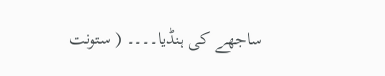ساجھے کی ہنڈیا۔۔۔۔ ( ستونت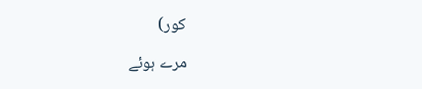کور)

مرے ہوئے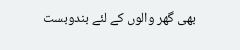بھی گھر والوں کے لئے بندوبست